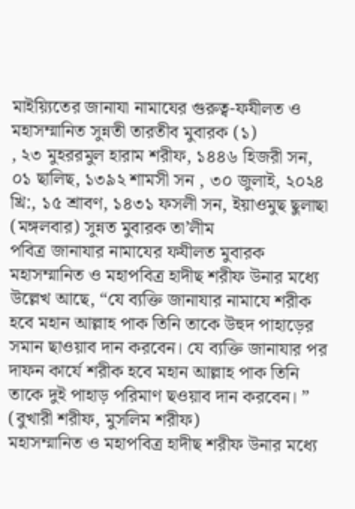মাইয়্যিতের জানাযা নামাযের গুরুত্ব-ফযীলত ও মহাসম্মানিত সুন্নতী তারতীব মুবারক (১)
, ২৩ মুহররমুল হারাম শরীফ, ১৪৪৬ হিজরী সন, ০১ ছালিছ, ১৩৯২ শামসী সন , ৩০ জুলাই, ২০২৪ খ্রি:, ১৫ শ্রাবণ, ১৪৩১ ফসলী সন, ইয়াওমুছ ছুলাছা (মঙ্গলবার) সুন্নত মুবারক তা’লীম
পবিত্র জানাযার নামাযের ফযীলত মুবারক
মহাসম্মানিত ও মহাপবিত্র হাদীছ শরীফ উনার মধ্যে উল্লেখ আছে, “যে ব্যক্তি জানাযার নামাযে শরীক হবে মহান আল্লাহ পাক তিনি তাকে উহুদ পাহাড়ের সমান ছাওয়াব দান করবেন। যে ব্যক্তি জানাযার পর দাফন কার্যে শরীক হবে মহান আল্লাহ পাক তিনি তাকে দুই পাহাড় পরিমাণ ছওয়াব দান করবেন। ” (বুখারী শরীফ, মুসলিম শরীফ)
মহাসম্মানিত ও মহাপবিত্র হাদীছ শরীফ উনার মধ্যে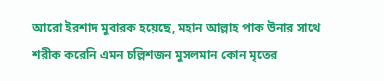আরো ইরশাদ মুবারক হয়েছে, মহান আল্লাহ পাক উনার সাথে শরীক করেনি এমন চল্লিশজন মুসলমান কোন মৃতের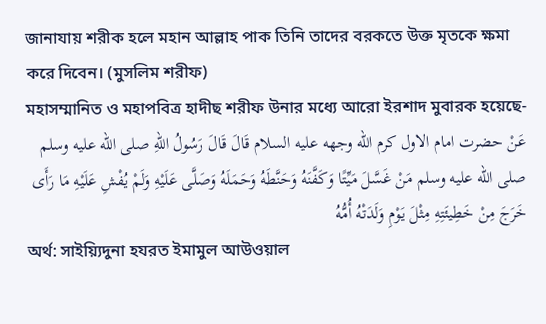জানাযায় শরীক হলে মহান আল্লাহ পাক তিনি তাদের বরকতে উক্ত মৃতকে ক্ষমা করে দিবেন। (মুসলিম শরীফ)
মহাসম্মানিত ও মহাপবিত্র হাদীছ শরীফ উনার মধ্যে আরো ইরশাদ মুবারক হয়েছে-
عَنْ حضرت امام الاول كرم الله وجهه عليه السلام قَالَ قَالَ رَسُولُ اللهِ صلى الله عليه وسلم صلى الله عليه وسلم مَنْ غَسَّلَ مَيِّتًا وَكَفَّنَهُ وَحَنَّطَهُ وَحَمَلَهُ وَصَلَّى عَلَيْهِ وَلَمْ يُفْشِ عَلَيْهِ مَا رَأَى خَرَجَ مِنْ خَطِيئَتِهِ مِثْلَ يَوْمِ وَلَدَتْهُ أُمُّهُ
অর্থ: সাইয়্যিদুনা হযরত ইমামুল আউওয়াল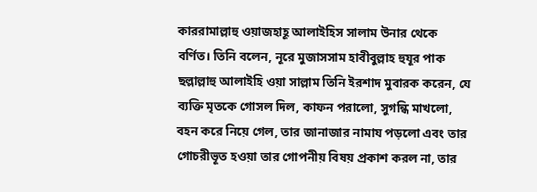কাররামাল্লাহু ওয়াজহাহূ আলাইহিস সালাম উনার থেকে বর্ণিত। তিনি বলেন, নূরে মুজাসসাম হাবীবুল্লাহ হুযূর পাক ছল্লাল্লাহু আলাইহি ওয়া সাল্লাম তিনি ইরশাদ মুবারক করেন, যে ব্যক্তি মৃতকে গোসল দিল, কাফন পরালো, সুগন্ধি মাখলো, বহন করে নিয়ে গেল, তার জানাজার নামায পড়লো এবং তার গোচরীভূত হওয়া তার গোপনীয় বিষয় প্রকাশ করল না, তার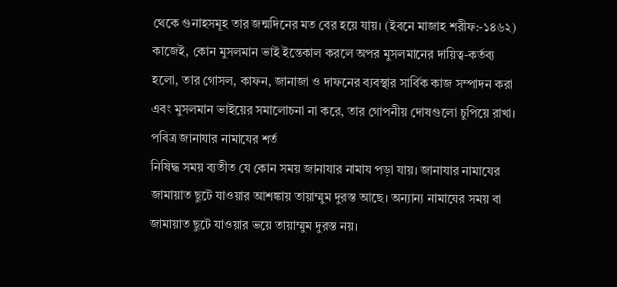থেকে গুনাহসমূহ তার জন্মদিনের মত বের হয়ে যায়। (ইবনে মাজাহ শরীফ:-১৪৬২)
কাজেই, কোন মুসলমান ভাই ইন্তেকাল করলে অপর মুসলমানের দায়িত্ব-কর্তব্য হলো, তার গোসল, কাফন, জানাজা ও দাফনের ব্যবস্থার সার্বিক কাজ সম্পাদন করা এবং মুসলমান ভাইয়ের সমালোচনা না করে, তার গোপনীয় দোষগুলো চুপিয়ে রাখা।
পবিত্র জানাযার নামাযের শর্ত
নিষিদ্ধ সময় ব্যতীত যে কোন সময় জানাযার নামায পড়া যায়। জানাযার নামাযের জামায়াত ছুটে যাওয়ার আশঙ্কায় তায়াম্মুম দুরস্ত আছে। অন্যান্য নামাযের সময় বা জামায়াত ছুটে যাওয়ার ভয়ে তায়াম্মুম দুরস্ত নয়।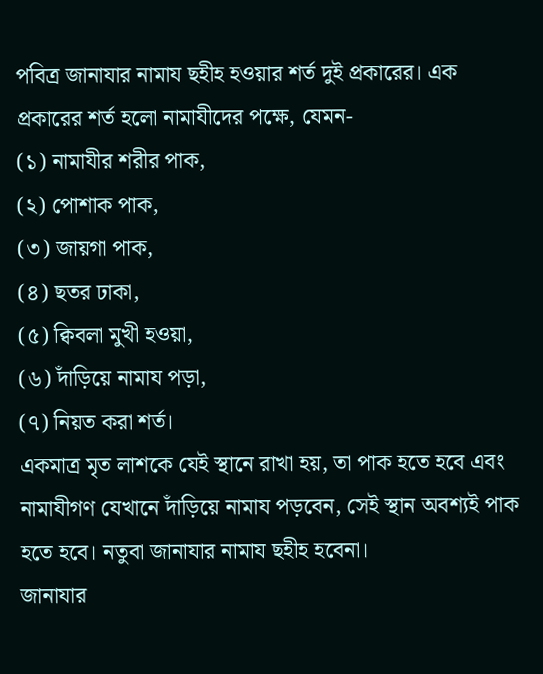পবিত্র জানাযার নামায ছহীহ হওয়ার শর্ত দুই প্রকারের। এক প্রকারের শর্ত হলো নামাযীদের পক্ষে, যেমন-
(১) নামাযীর শরীর পাক,
(২) পোশাক পাক,
(৩) জায়গা পাক,
(৪) ছতর ঢাকা,
(৫) ক্বিবলা মুখী হওয়া,
(৬) দাঁড়িয়ে নামায পড়া,
(৭) নিয়ত করা শর্ত।
একমাত্র মৃত লাশকে যেই স্থানে রাখা হয়, তা পাক হতে হবে এবং নামাযীগণ যেখানে দাঁড়িয়ে নামায পড়বেন, সেই স্থান অবশ্যই পাক হতে হবে। নতুবা জানাযার নামায ছহীহ হবেনা।
জানাযার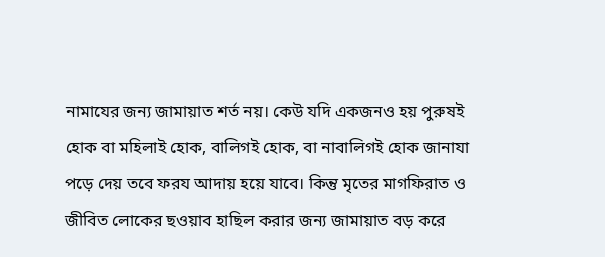নামাযের জন্য জামায়াত শর্ত নয়। কেউ যদি একজনও হয় পুরুষই হোক বা মহিলাই হোক, বালিগই হোক, বা নাবালিগই হোক জানাযা পড়ে দেয় তবে ফরয আদায় হয়ে যাবে। কিন্তু মৃতের মাগফিরাত ও জীবিত লোকের ছওয়াব হাছিল করার জন্য জামায়াত বড় করে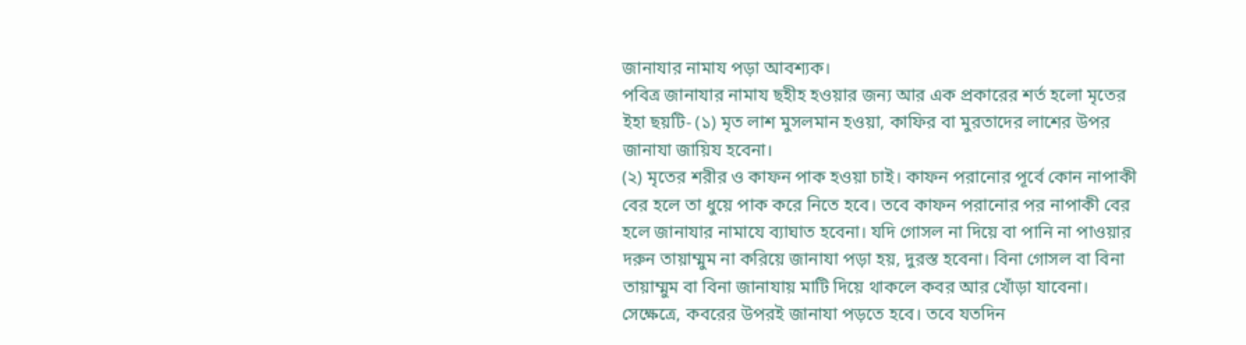জানাযার নামায পড়া আবশ্যক।
পবিত্র জানাযার নামায ছহীহ হওয়ার জন্য আর এক প্রকারের শর্ত হলো মৃতের
ইহা ছয়টি- (১) মৃত লাশ মুসলমান হওয়া, কাফির বা মুরতাদের লাশের উপর জানাযা জায়িয হবেনা।
(২) মৃতের শরীর ও কাফন পাক হওয়া চাই। কাফন পরানোর পূর্বে কোন নাপাকী বের হলে তা ধুয়ে পাক করে নিতে হবে। তবে কাফন পরানোর পর নাপাকী বের হলে জানাযার নামাযে ব্যাঘাত হবেনা। যদি গোসল না দিয়ে বা পানি না পাওয়ার দরুন তায়াম্মুম না করিয়ে জানাযা পড়া হয়, দুরস্ত হবেনা। বিনা গোসল বা বিনা তায়াম্মুম বা বিনা জানাযায় মাটি দিয়ে থাকলে কবর আর খোঁড়া যাবেনা।
সেক্ষেত্রে, কবরের উপরই জানাযা পড়তে হবে। তবে যতদিন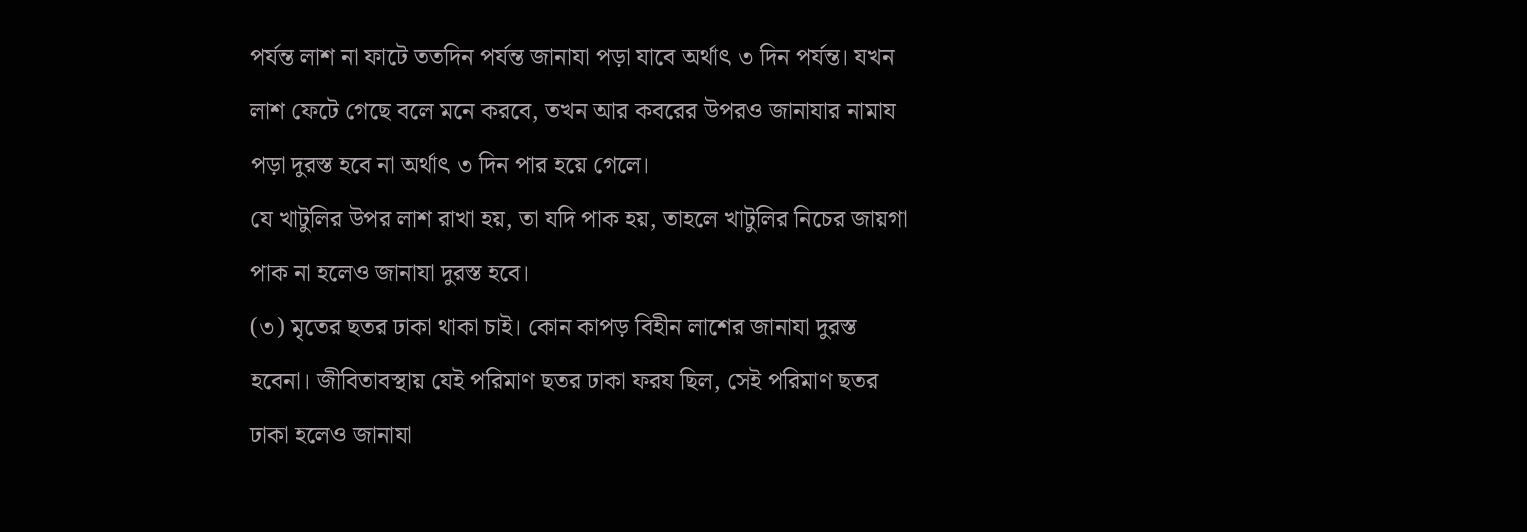পর্যন্ত লাশ না ফাটে ততদিন পর্যন্ত জানাযা পড়া যাবে অর্থাৎ ৩ দিন পর্যন্ত। যখন লাশ ফেটে গেছে বলে মনে করবে, তখন আর কবরের উপরও জানাযার নামায পড়া দুরস্ত হবে না অর্থাৎ ৩ দিন পার হয়ে গেলে।
যে খাটুলির উপর লাশ রাখা হয়, তা যদি পাক হয়, তাহলে খাটুলির নিচের জায়গা পাক না হলেও জানাযা দুরস্ত হবে।
(৩) মৃতের ছতর ঢাকা থাকা চাই। কোন কাপড় বিহীন লাশের জানাযা দুরস্ত হবেনা। জীবিতাবস্থায় যেই পরিমাণ ছতর ঢাকা ফরয ছিল, সেই পরিমাণ ছতর ঢাকা হলেও জানাযা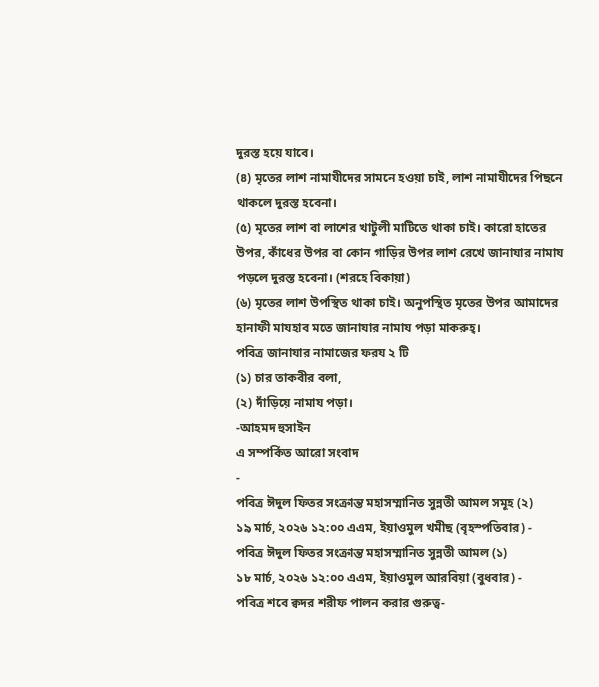দুরস্ত হয়ে যাবে।
(৪) মৃতের লাশ নামাযীদের সামনে হওয়া চাই, লাশ নামাযীদের পিছনে থাকলে দুরস্ত হবেনা।
(৫) মৃতের লাশ বা লাশের খাটুলী মাটিতে থাকা চাই। কারো হাতের উপর, কাঁধের উপর বা কোন গাড়ির উপর লাশ রেখে জানাযার নামায পড়লে দুরস্ত হবেনা। (শরহে বিকায়া)
(৬) মৃতের লাশ উপস্থিত থাকা চাই। অনুপস্থিত মৃতের উপর আমাদের হানাফী মাযহাব মতে জানাযার নামায পড়া মাকরুহ্।
পবিত্র জানাযার নামাজের ফরয ২ টি
(১) চার তাকবীর বলা,
(২) দাঁড়িয়ে নামায পড়া।
-আহমদ হুসাইন
এ সম্পর্কিত আরো সংবাদ
-
পবিত্র ঈদুল ফিতর সংক্রান্ত মহাসম্মানিত সুন্নতী আমল সমূহ (২)
১৯ মার্চ, ২০২৬ ১২:০০ এএম, ইয়াওমুল খমীছ (বৃহস্পতিবার) -
পবিত্র ঈদুল ফিতর সংক্রান্ত মহাসম্মানিত সুন্নতী আমল (১)
১৮ মার্চ, ২০২৬ ১২:০০ এএম, ইয়াওমুল আরবিয়া (বুধবার) -
পবিত্র শবে ক্বদর শরীফ পালন করার গুরুত্ব-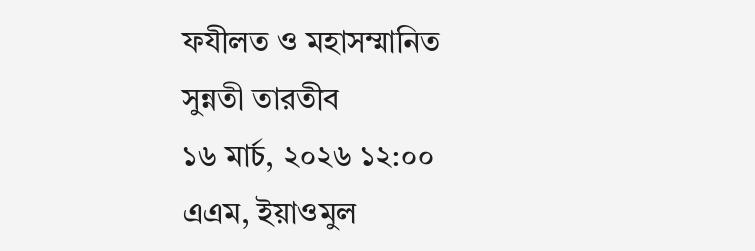ফযীলত ও মহাসম্মানিত সুন্নতী তারতীব
১৬ মার্চ, ২০২৬ ১২:০০ এএম, ইয়াওমুল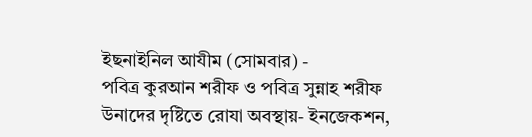ইছনাইনিল আযীম (সোমবার) -
পবিত্র কুরআন শরীফ ও পবিত্র সুন্নাহ শরীফ উনাদের দৃষ্টিতে রোযা অবস্থায়- ইনজেকশন,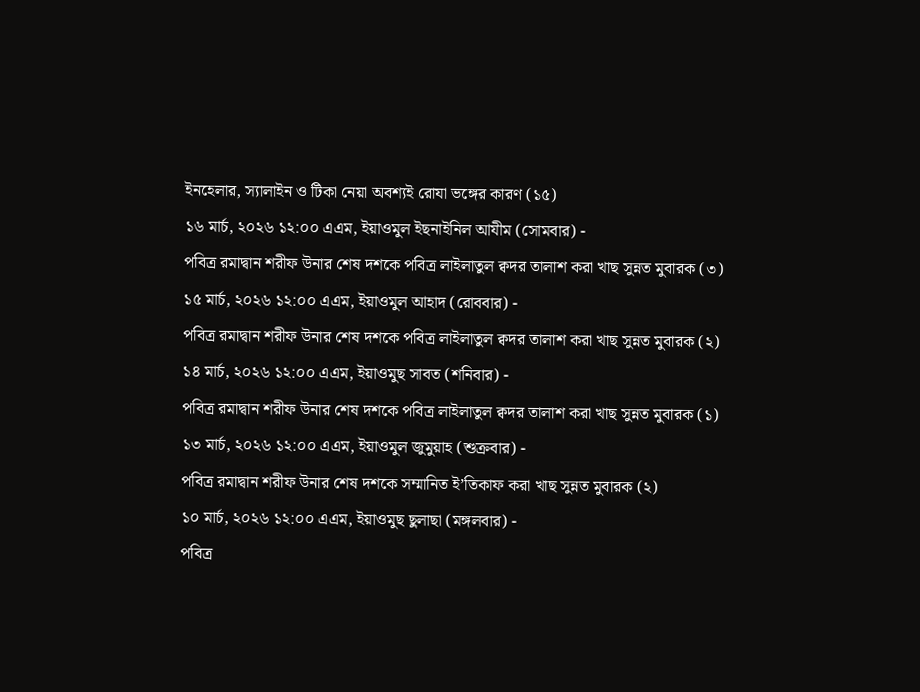ইনহেলার, স্যালাইন ও টিকা নেয়া অবশ্যই রোযা ভঙ্গের কারণ (১৫)
১৬ মার্চ, ২০২৬ ১২:০০ এএম, ইয়াওমুল ইছনাইনিল আযীম (সোমবার) -
পবিত্র রমাদ্বান শরীফ উনার শেষ দশকে পবিত্র লাইলাতুল ক্বদর তালাশ করা খাছ সুন্নত মুবারক (৩)
১৫ মার্চ, ২০২৬ ১২:০০ এএম, ইয়াওমুল আহাদ (রোববার) -
পবিত্র রমাদ্বান শরীফ উনার শেষ দশকে পবিত্র লাইলাতুল ক্বদর তালাশ করা খাছ সুন্নত মুবারক (২)
১৪ মার্চ, ২০২৬ ১২:০০ এএম, ইয়াওমুছ সাবত (শনিবার) -
পবিত্র রমাদ্বান শরীফ উনার শেষ দশকে পবিত্র লাইলাতুল ক্বদর তালাশ করা খাছ সুন্নত মুবারক (১)
১৩ মার্চ, ২০২৬ ১২:০০ এএম, ইয়াওমুল জুমুয়াহ (শুক্রবার) -
পবিত্র রমাদ্বান শরীফ উনার শেষ দশকে সম্মানিত ই’তিকাফ করা খাছ সুন্নত মুবারক (২)
১০ মার্চ, ২০২৬ ১২:০০ এএম, ইয়াওমুছ ছুলাছা (মঙ্গলবার) -
পবিত্র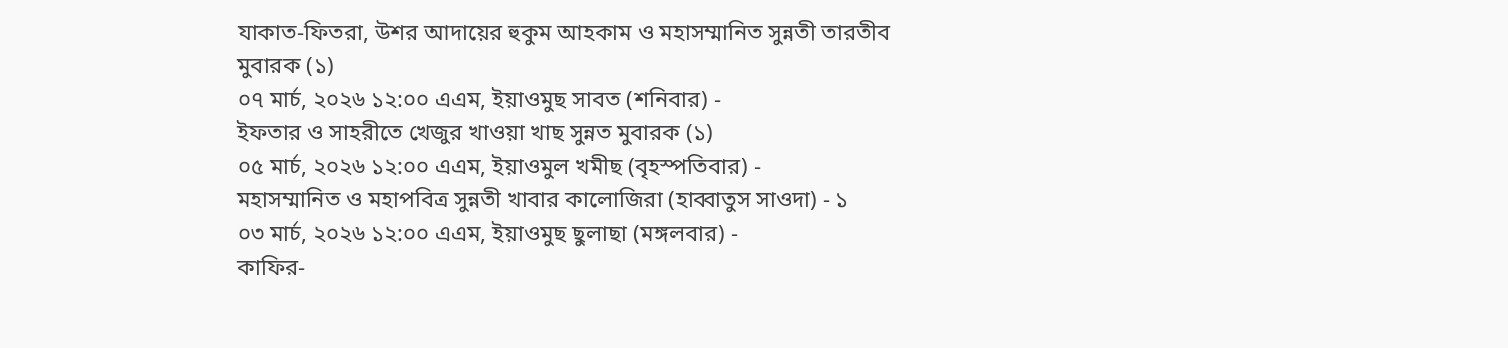যাকাত-ফিতরা, উশর আদায়ের হুকুম আহকাম ও মহাসম্মানিত সুন্নতী তারতীব মুবারক (১)
০৭ মার্চ, ২০২৬ ১২:০০ এএম, ইয়াওমুছ সাবত (শনিবার) -
ইফতার ও সাহরীতে খেজুর খাওয়া খাছ সুন্নত মুবারক (১)
০৫ মার্চ, ২০২৬ ১২:০০ এএম, ইয়াওমুল খমীছ (বৃহস্পতিবার) -
মহাসম্মানিত ও মহাপবিত্র সুন্নতী খাবার কালোজিরা (হাব্বাতুস সাওদা) - ১
০৩ মার্চ, ২০২৬ ১২:০০ এএম, ইয়াওমুছ ছুলাছা (মঙ্গলবার) -
কাফির-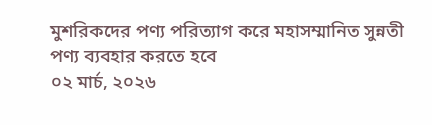মুশরিকদের পণ্য পরিত্যাগ করে মহাসম্মানিত সুন্নতী পণ্য ব্যবহার করতে হবে
০২ মার্চ, ২০২৬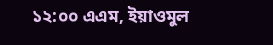১২:০০ এএম, ইয়াওমুল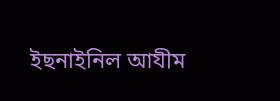ইছনাইনিল আযীম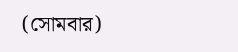(সোমবার)